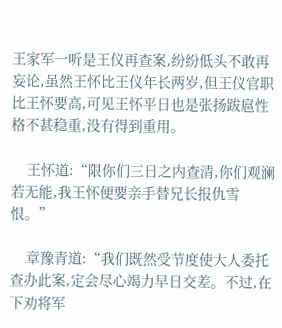王家军一听是王仪再查案,纷纷低头不敢再妄论,虽然王怀比王仪年长两岁,但王仪官职比王怀要高,可见王怀平日也是张扬跋扈性格不甚稳重,没有得到重用。

    王怀道:“限你们三日之内查清,你们观澜若无能,我王怀便要亲手替兄长报仇雪恨。”

    章豫青道:“我们既然受节度使大人委托查办此案,定会尽心竭力早日交差。不过,在下劝将军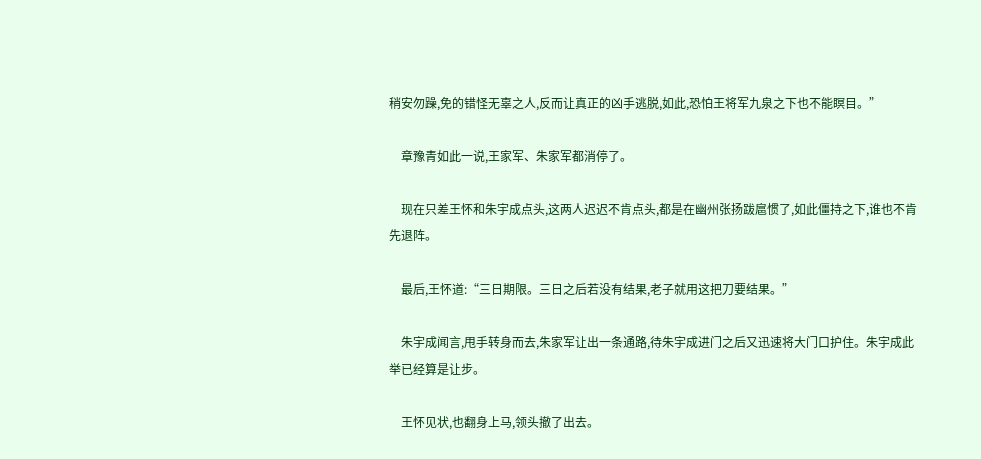稍安勿躁,免的错怪无辜之人,反而让真正的凶手逃脱,如此,恐怕王将军九泉之下也不能瞑目。”

    章豫青如此一说,王家军、朱家军都消停了。

    现在只差王怀和朱宇成点头,这两人迟迟不肯点头,都是在幽州张扬跋扈惯了,如此僵持之下,谁也不肯先退阵。

    最后,王怀道:“三日期限。三日之后若没有结果,老子就用这把刀要结果。”

    朱宇成闻言,甩手转身而去,朱家军让出一条通路,待朱宇成进门之后又迅速将大门口护住。朱宇成此举已经算是让步。

    王怀见状,也翻身上马,领头撤了出去。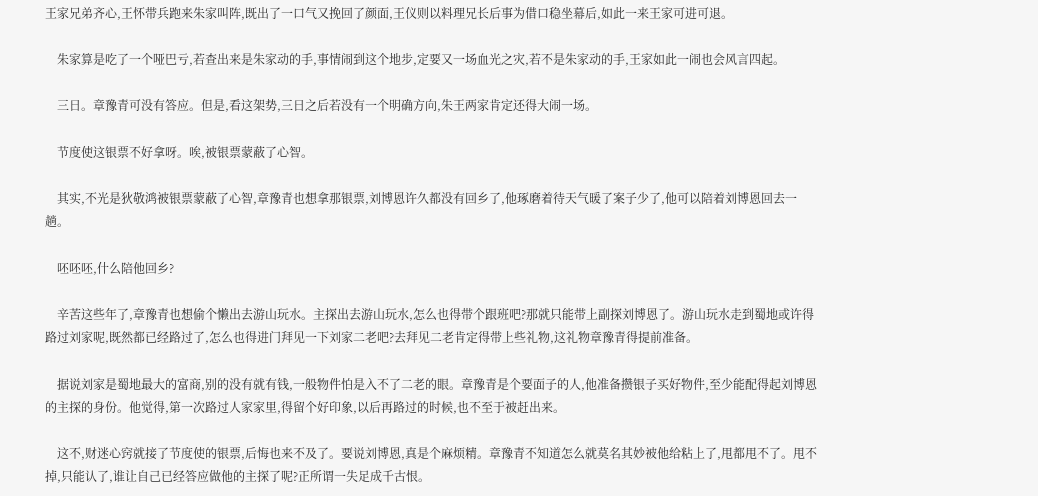王家兄弟齐心,王怀带兵跑来朱家叫阵,既出了一口气又挽回了颜面,王仪则以料理兄长后事为借口稳坐幕后,如此一来王家可进可退。

    朱家算是吃了一个哑巴亏,若查出来是朱家动的手,事情闹到这个地步,定要又一场血光之灾,若不是朱家动的手,王家如此一闹也会风言四起。

    三日。章豫青可没有答应。但是,看这架势,三日之后若没有一个明确方向,朱王两家肯定还得大闹一场。

    节度使这银票不好拿呀。唉,被银票蒙蔽了心智。

    其实,不光是狄敬鸿被银票蒙蔽了心智,章豫青也想拿那银票,刘博恩许久都没有回乡了,他琢磨着待天气暖了案子少了,他可以陪着刘博恩回去一趟。

    呸呸呸,什么陪他回乡?

    辛苦这些年了,章豫青也想偷个懒出去游山玩水。主探出去游山玩水,怎么也得带个跟班吧?那就只能带上副探刘博恩了。游山玩水走到蜀地或许得路过刘家呢,既然都已经路过了,怎么也得进门拜见一下刘家二老吧?去拜见二老肯定得带上些礼物,这礼物章豫青得提前准备。

    据说刘家是蜀地最大的富商,别的没有就有钱,一般物件怕是入不了二老的眼。章豫青是个要面子的人,他准备攒银子买好物件,至少能配得起刘博恩的主探的身份。他觉得,第一次路过人家家里,得留个好印象,以后再路过的时候,也不至于被赶出来。

    这不,财迷心窍就接了节度使的银票,后悔也来不及了。要说刘博恩,真是个麻烦精。章豫青不知道怎么就莫名其妙被他给粘上了,甩都甩不了。甩不掉,只能认了,谁让自己已经答应做他的主探了呢?正所谓一失足成千古恨。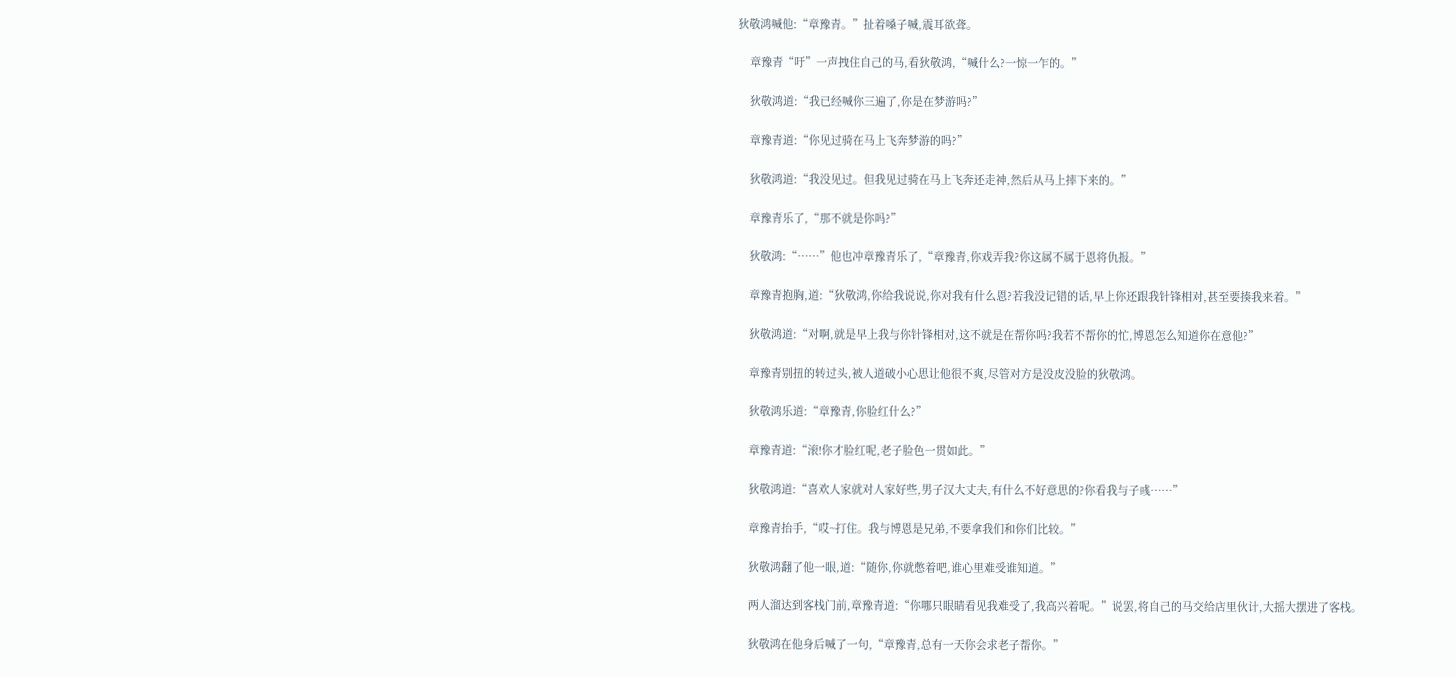狄敬鸿喊他:“章豫青。”扯着嗓子喊,震耳欲聋。

    章豫青“吁”一声拽住自己的马,看狄敬鸿,“喊什么?一惊一乍的。”

    狄敬鸿道:“我已经喊你三遍了,你是在梦游吗?”

    章豫青道:“你见过骑在马上飞奔梦游的吗?”

    狄敬鸿道:“我没见过。但我见过骑在马上飞奔还走神,然后从马上摔下来的。”

    章豫青乐了,“那不就是你吗?”

    狄敬鸿:“……”他也冲章豫青乐了,“章豫青,你戏弄我?你这属不属于恩将仇报。”

    章豫青抱胸,道:“狄敬鸿,你给我说说,你对我有什么恩?若我没记错的话,早上你还跟我针锋相对,甚至要揍我来着。”

    狄敬鸿道:“对啊,就是早上我与你针锋相对,这不就是在帮你吗?我若不帮你的忙,博恩怎么知道你在意他?”

    章豫青别扭的转过头,被人道破小心思让他很不爽,尽管对方是没皮没脸的狄敬鸿。

    狄敬鸿乐道:“章豫青,你脸红什么?”

    章豫青道:“滚!你才脸红呢,老子脸色一贯如此。”

    狄敬鸿道:“喜欢人家就对人家好些,男子汉大丈夫,有什么不好意思的?你看我与子彧……”

    章豫青抬手,“哎~打住。我与博恩是兄弟,不要拿我们和你们比较。”

    狄敬鸿翻了他一眼,道:“随你,你就憋着吧,谁心里难受谁知道。”

    两人溜达到客栈门前,章豫青道:“你哪只眼睛看见我难受了,我高兴着呢。”说罢,将自己的马交给店里伙计,大摇大摆进了客栈。

    狄敬鸿在他身后喊了一句,“章豫青,总有一天你会求老子帮你。”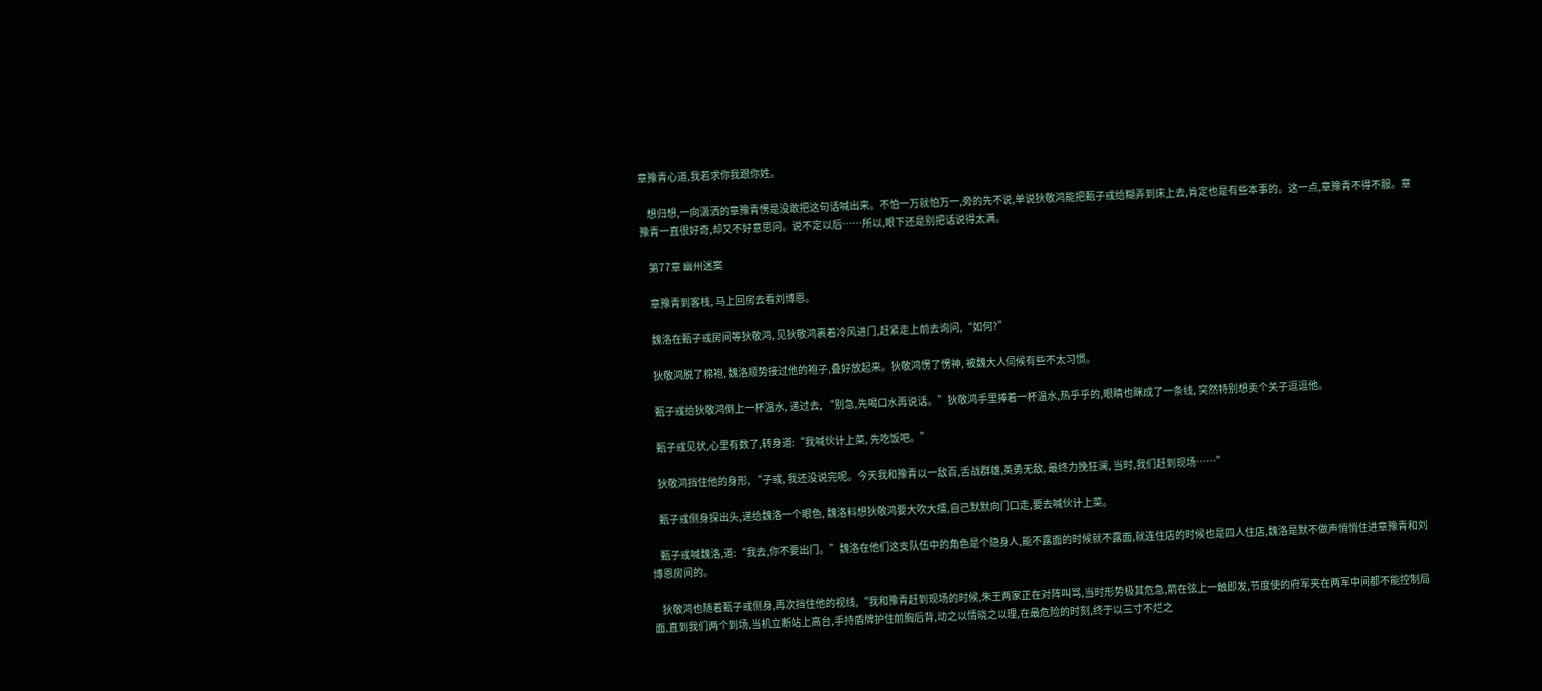章豫青心道,我若求你我跟你姓。

    想归想,一向潇洒的章豫青愣是没敢把这句话喊出来。不怕一万就怕万一,旁的先不说,单说狄敬鸿能把甄子彧给糊弄到床上去,肯定也是有些本事的。这一点,章豫青不得不服。章豫青一直很好奇,却又不好意思问。说不定以后……所以,眼下还是别把话说得太满。

    第77章 幽州迷案

    章豫青到客栈, 马上回房去看刘博恩。

    魏洛在甄子彧房间等狄敬鸿, 见狄敬鸿裹着冷风进门,赶紧走上前去询问,“如何?”

    狄敬鸿脱了棉袍, 魏洛顺势接过他的袍子,叠好放起来。狄敬鸿愣了愣神, 被魏大人伺候有些不太习惯。

    甄子彧给狄敬鸿倒上一杯温水, 递过去, “别急,先喝口水再说话。”狄敬鸿手里捧着一杯温水,热乎乎的,眼睛也眯成了一条线, 突然特别想卖个关子逗逗他。

    甄子彧见状,心里有数了,转身道:“我喊伙计上菜, 先吃饭吧。”

    狄敬鸿挡住他的身形, “子彧, 我还没说完呢。今天我和豫青以一敌百,舌战群雄,英勇无敌, 最终力挽狂澜, 当时,我们赶到现场……”

    甄子彧侧身探出头,递给魏洛一个眼色, 魏洛料想狄敬鸿要大吹大擂,自己默默向门口走,要去喊伙计上菜。

    甄子彧喊魏洛,道:“我去,你不要出门。”魏洛在他们这支队伍中的角色是个隐身人,能不露面的时候就不露面,就连住店的时候也是四人住店,魏洛是默不做声悄悄住进章豫青和刘博恩房间的。

    狄敬鸿也随着甄子彧侧身,再次挡住他的视线,“我和豫青赶到现场的时候,朱王两家正在对阵叫骂,当时形势极其危急,箭在弦上一触即发,节度使的府军夹在两军中间都不能控制局面,直到我们两个到场,当机立断站上高台,手持盾牌护住前胸后背,动之以情晓之以理,在最危险的时刻,终于以三寸不烂之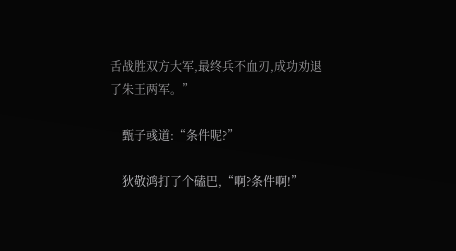舌战胜双方大军,最终兵不血刃,成功劝退了朱王两军。”

    甄子彧道:“条件呢?”

    狄敬鸿打了个磕巴,“啊?条件啊!”